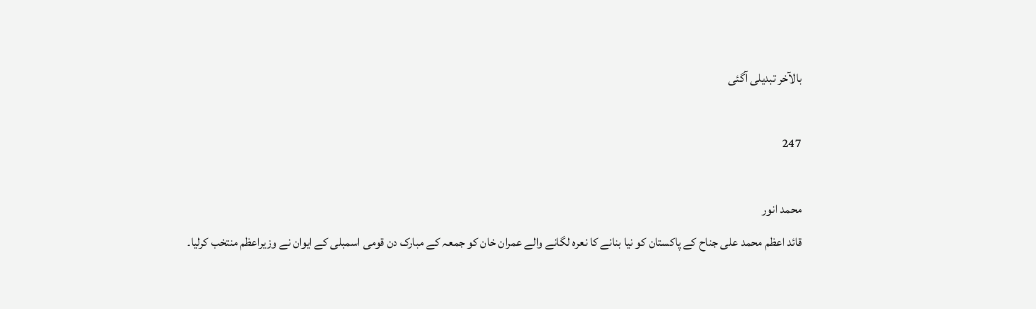بالآخر تبدیلی آگئی

247

محمد انور
قائد اعظم محمد علی جناح کے پاکستان کو نیا بنانے کا نعرہ لگانے والے عمران خان کو جمعہ کے مبارک دن قومی اسمبلی کے ایوان نے وزیراعظم منتخب کرلیا۔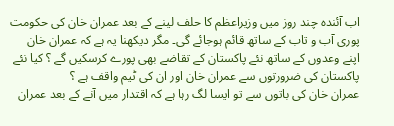اب آئندہ چند روز میں وزیراعظم کا حلف لینے کے بعد عمران خان کی حکومت پوری آب و تاب کے ساتھ قائم ہوجائے گی۔ مگر دیکھنا یہ ہے کہ عمران خان اپنے وعدوں کے ساتھ نئے پاکستان کے تقاضے بھی پورے کرسکیں گے ؟ کیا نئے پاکستان کی ضرورتوں سے عمران خان اور ان کی ٹیم واقف ہے ؟
عمران خان کی باتوں سے تو ایسا لگ رہا ہے کہ اقتدار میں آنے کے بعد عمران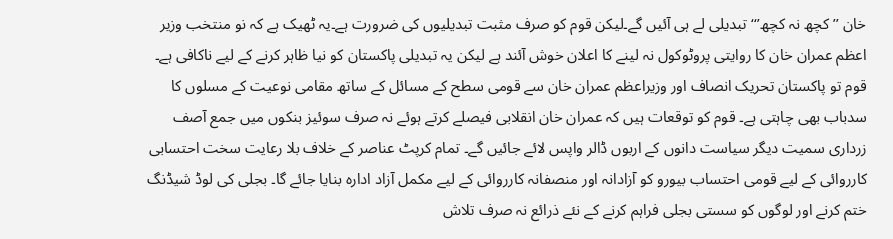خان ’’کچھ نہ کچھ’‘‘تبدیلی لے ہی آئیں گے۔لیکن قوم کو صرف مثبت تبدیلیوں کی ضرورت ہے۔یہ ٹھیک ہے کہ نو منتخب وزیر اعظم عمران خان کا روایتی پروٹوکول نہ لینے کا اعلان خوش آئند ہے لیکن یہ تبدیلی پاکستان کو نیا ظاہر کرنے کے لیے ناکافی ہے۔ قوم تو پاکستان تحریک انصاف اور وزیراعظم عمران خان سے قومی سطح کے مسائل کے ساتھ مقامی نوعیت کے مسلوں کا سدباب بھی چاہتی ہے۔ قوم کو توقعات ہیں کہ عمران خان انقلابی فیصلے کرتے ہوئے نہ صرف سوئیز بنکوں میں جمع آصف زرداری سمیت دیگر سیاست دانوں کے اربوں ڈالر واپس لائے جائیں گے۔ تمام کرپٹ عناصر کے خلاف بلا رعایت سخت احتسابی کارروائی کے لیے قومی احتساب بیورو کو آزادانہ اور منصفانہ کارروائی کے لیے مکمل آزاد ادارہ بنایا جائے گا۔ بجلی کی لوڈ شیڈنگ ختم کرنے اور لوگوں کو سستی بجلی فراہم کرنے کے نئے ذرائع نہ صرف تلاش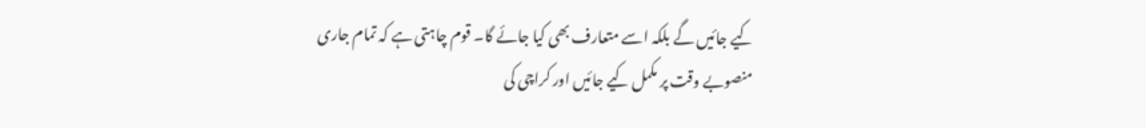کیے جائیں گے بلکہ اسے متعارف بھی کیا جائے گا۔ قوم چاہتی ہے کہ تمام جاری منصوبے وقت پر مکمل کیے جائیں اور کراچی کی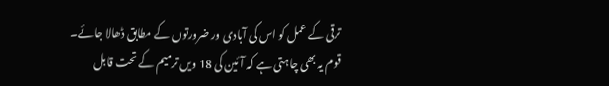ترقی کے عمل کو اس کی آبادی ور ضرورتوں کے مطابق ڈھالا جائے۔
قوم یہ بھی چاہتی ہے کہ آئین کی 18 ویں ترمیم کے تحت قابل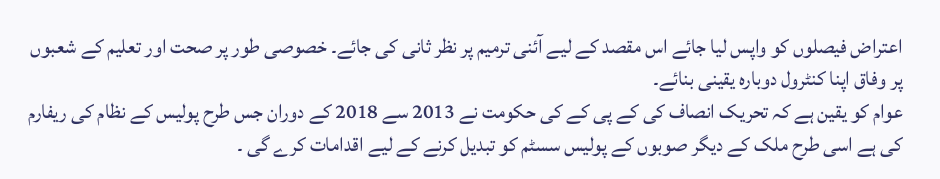اعتراض فیصلوں کو واپس لیا جائے اس مقصد کے لیے آئنی ترمیم پر نظر ثانی کی جائے۔ خصوصی طور پر صحت اور تعلیم کے شعبوں پر وفاق اپنا کنٹرول دوبارہ یقینی بنائے۔
عوام کو یقین ہے کہ تحریک انصاف کی کے پی کے کی حکومت نے 2013 سے 2018 کے دوران جس طرح پولیس کے نظام کی ریفارم کی ہے اسی طرح ملک کے دیگر صوبوں کے پولیس سسٹم کو تبدیل کرنے کے لیے اقدامات کرے گی ۔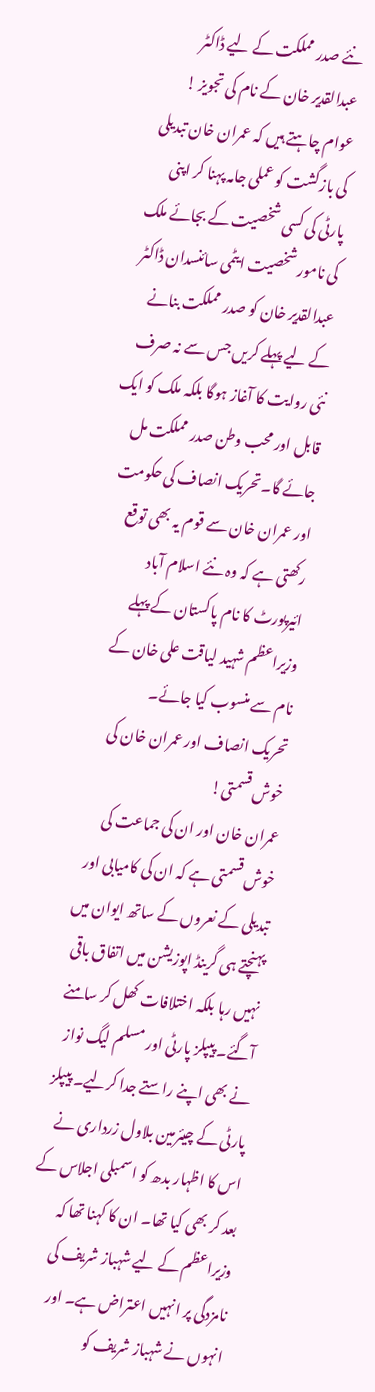نئے صدر مملکت کے لیے ڈاکٹر عبدالقدیر خان کے نام کی تجویز !
عوام چاہتے ہیں کہ عمران خان تبدیلی کی بازگشت کو عملی جامہ پہنا کر اپنی پارٹی کی کسی شخصیت کے بجائے ملک کی نامور شخصیت ایٹمی سائنسدان ڈاکٹر عبدالقدیر خان کو صدر مملکت بنانے کے لیے پہلے کریں جس سے نہ صرف نئی روایت کا آغاز ہوگا بلکہ ملک کو ایک قابل اور محب وطن صدر مملکت مل جائے گا۔تحریک انصاف کی حکومت اور عمران خان سے قوم یہ بھی توقع رکھتی ہے کہ وہ نئے اسلام آباد ائیرپورٹ کا نام پاکستان کے پہلے وزیراعظم شہید لیاقت علی خان کے نام سے منسوب کیا جائے۔
تحریک انصاف اور عمران خان کی خوش قسمتی!
عمران خان اور ان کی جماعت کی خوش قسمتی ہے کہ ان کی کامیابی اور تبدیلی کے نعروں کے ساتھ ایوان میں پہنچتے ہی گرینڈ اپوزیشن میں اتفاق باقی نہیں رہا بلکہ اختلافات کھل کر سامنے آگئے۔ پیپلز پارٹی اور مسلم لیگ نواز نے بھی اپنے راستے جدا کرلیے۔ پیپلز پارٹی کے چیئرمین بلاول زرداری نے اس کا اظہار بدھ کو اسمبلی اجلاس کے بعد کر بھی کیا تھا۔ ان کا کہنا تھا کہ وزیراعظم کے لیے شہباز شریف کی نامزدگی پر انہیں اعتراض ہے۔ اور انہوں نے شہباز شریف کو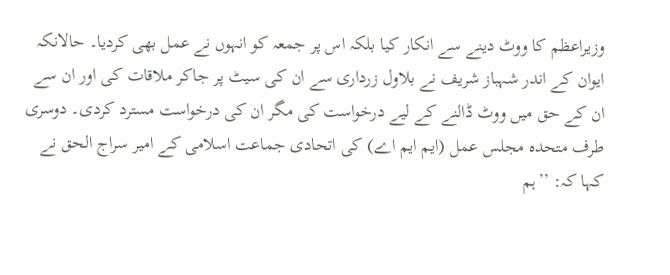وزیراعظم کا ووٹ دینے سے انکار کیا بلکہ اس پر جمعہ کو انہوں نے عمل بھی کردیا۔ حالانکہ ایوان کے اندر شہباز شریف نے بلاول زرداری سے ان کی سیٹ پر جاکر ملاقات کی اور ان سے ان کے حق میں ووٹ ڈالنے کے لیے درخواست کی مگر ان کی درخواست مسترد کردی۔ دوسری طرف متحدہ مجلس عمل (ایم ایم اے) کی اتحادی جماعت اسلامی کے امیر سراج الحق نے کہا کہ: ’’ہم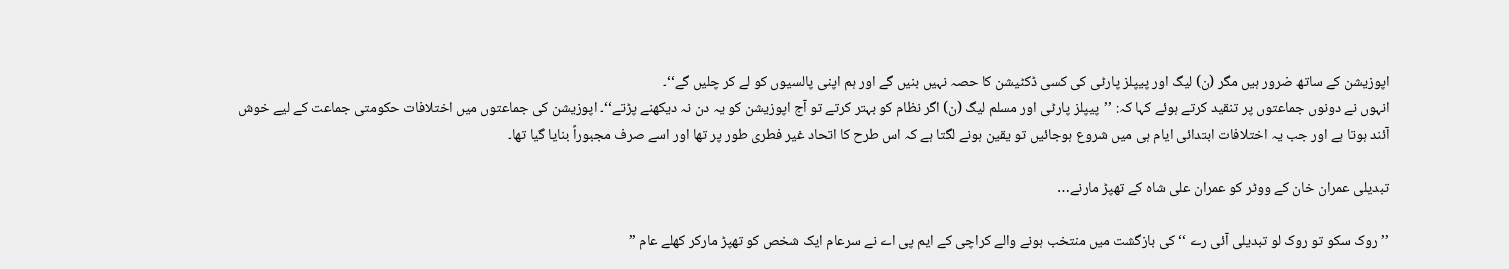اپوزیشن کے ساتھ ضرور ہیں مگر (ن) لیگ اور پیپلز پارٹی کی کسی ڈکٹیشن کا حصہ نہیں بنیں گے اور ہم اپنی پالسیوں کو لے کر چلیں گے‘‘۔
انہوں نے دونوں جماعتوں پر تنقید کرتے ہوئے کہا کہ: ’’پیپلز پارٹی اور مسلم لیگ (ن) اگر نظام کو بہتر کرتے تو آج اپوزیشن کو یہ دن نہ دیکھنے پڑتے‘‘۔ اپوزیشن کی جماعتوں میں اختلافات حکومتی جماعت کے لیے خوش آئند ہوتا ہے اور جب یہ اختلافات ابتدائی ایام ہی میں شروع ہوجائیں تو یقین ہونے لگتا ہے کہ اس طرح کا اتحاد غیر فطری طور پر تھا اور اسے صرف مجبوراً بنایا گیا تھا۔

تبدیلی عمران خان کے ووٹر کو عمران علی شاہ کے تھپڑ مارنے…

’’روک سکو تو روک لو تبدیلی آئی رے ‘‘ کی بازگشت میں منتخب ہونے والے کراچی کے ایم پی اے نے سرعام ایک شخص کو تھپڑ مارکر کھلے عام ”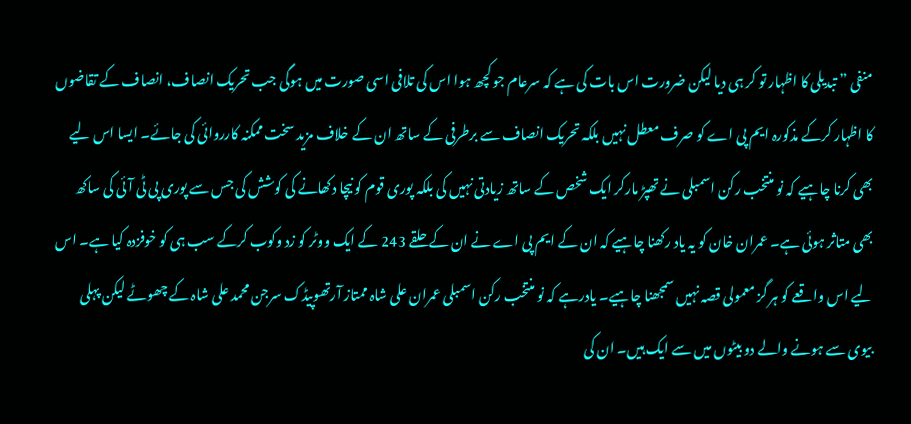منفی ” تبدیلی کا اظہار تو کر ہی دیا لیکن ضرورت اس بات کی ہے کہ سرعام جو کچھ ہوا اس کی تلافی اسی صورت میں ہوگی جب تحریک انصاف، انصاف کے تقاضوں کا اظہار کرکے مذکورہ ایم پی اے کو صرف معطل نہیں بلکہ تحریک انصاف سے برطرفی کے ساتھ ان کے خلاف مزید سخت ممکنہ کارروائی کی جائے۔ ایسا اس لیے بھی کرنا چاہیے کہ نو منتخب رکن اسمبلی نے تھپڑ مارکر ایک شخص کے ساتھ زیادتی نہیں کی بلکہ پوری قوم کو نیچا دکھانے کی کوشش کی جس سے پوری پی ٹی آئی کی ساکھ بھی متاثر ہوئی ہے۔ عمران خان کو یہ یاد رکھنا چاہیے کہ ان کے ایم پی اے نے ان کے حلقے 243 کے ایک ووٹر کو زد وکوب کرکے سب ہی کو خوفزدہ کیا ہے۔ اس لیے اس واقعے کو ہر گز معمولی قصہ نہیں سمجھنا چاہیے۔ یادرہے کہ نو منتخب رکن اسمبلی عمران علی شاہ ممتاز آرتھوپیڈک سرجن محمد علی شاہ کے چھوٹے لیکن پہلی بیوی سے ہونے والے دو بیٹوں میں سے ایک ہیں۔ ان کی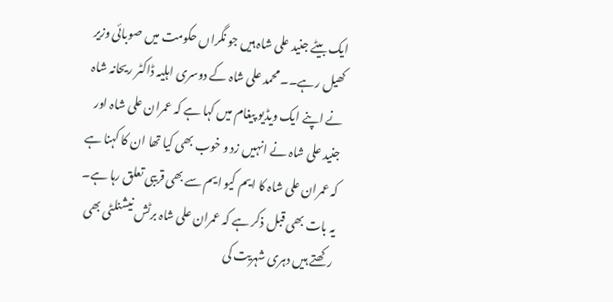ایک بیٹے جنید علی شاہ ہیں جو نگراں حکومت میں صوبائی وزیر کھیل رہے۔۔ محمد علی شاہ کے دوسری اہلیہ ڈاکٹر ریحانہ شاہ نے اپنے ایک ویڈیو پیغام میں کہا ہے کہ عمران علی شاہ اور جنید علی شاہ نے انہیں زد و خوب بھی کیا تھا ان کا کہنا ہے کہ عمران علی شاہ کا ایم کیو ایم سے بھی قریبی تعلق رہا ہے۔ یہ بات بھی قبل ذکر ہے کہ عمران علی شاہ برٹش نیشنلٹی بھی رکھتے ہیں دہری شہریت کی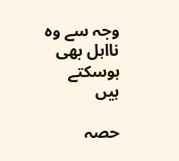وجہ سے وہ نااہل بھی ہوسکتے ہیں

حصہ